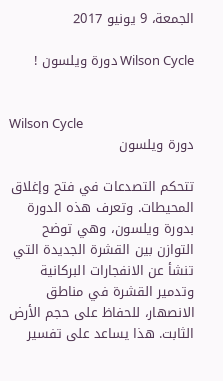الجمعة، 9 يونيو 2017

Wilson Cycle دورة ويلسون !


Wilson Cycle
دورة ويلسون

تتحكم التصدعات في فتح وإغلاق المحيطات. وتعرف هذه الدورة بدورة ويلسون، وهي توضح التوازن بين القشرة الجديدة التي تنشأ عن الانفجارات البركانية وتدمير القشرة في مناطق الانصهار، للحفاظ على حجم الأرض الثابت. هذا يساعد على تفسير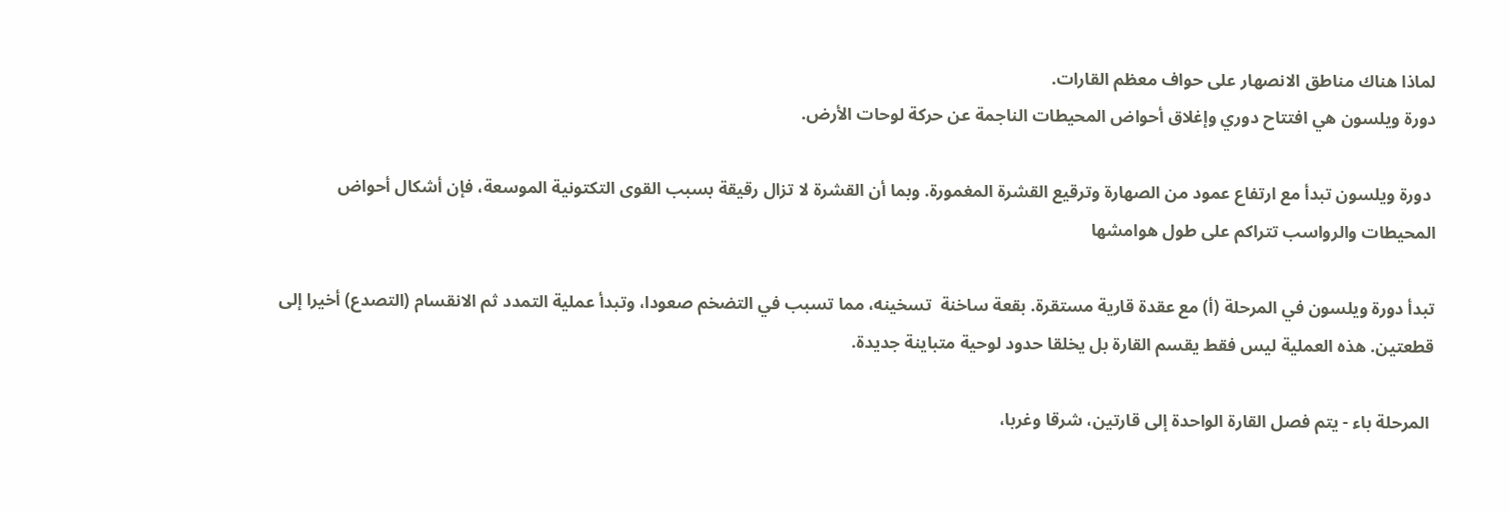لماذا هناك مناطق الانصهار على حواف معظم القارات.
دورة ويلسون هي افتتاح دوري وإغلاق أحواض المحيطات الناجمة عن حركة لوحات الأرض.

 دورة ويلسون تبدأ مع ارتفاع عمود من الصهارة وترقيع القشرة المغمورة. وبما أن القشرة لا تزال رقيقة بسبب القوى التكتونية الموسعة، فإن أشكال أحواض المحيطات والرواسب تتراكم على طول هوامشها

تبدأ دورة ويلسون في المرحلة (أ) مع عقدة قارية مستقرة. بقعة ساخنة  تسخينه، مما تسبب في التضخم صعودا، وتبدأ عملية التمدد ثم الانقسام (التصدع) أخيرا إلى قطعتين. هذه العملية ليس فقط يقسم القارة بل يخلقا حدود لوحية متباينة جديدة.

 المرحلة باء - يتم فصل القارة الواحدة إلى قارتين، شرقا وغربا،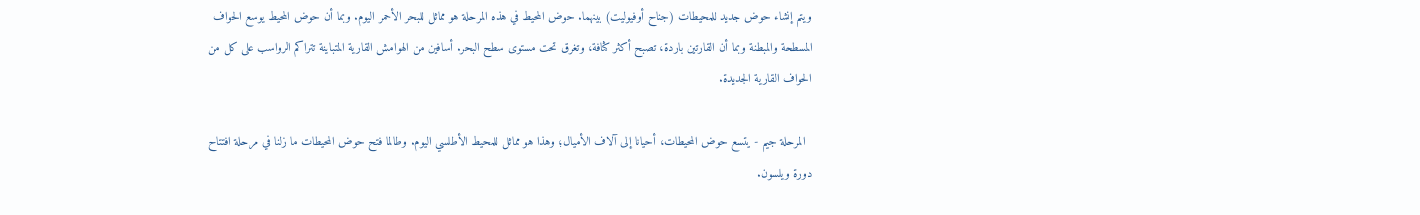ويتم إنشاء حوض جديد للمحيطات (جناح أوفيوليت) بينهما. حوض المحيط في هذه المرحلة هو مماثل للبحر الأحمر اليوم. وبما أن حوض المحيط يوسع الحواف المسطحة والمبطنة وبما أن القارتين باردة، تصبح أكثر كثافة، وتغرق تحت مستوى سطح البحر. أسافين من الهوامش القارية المتباينة تتراكم الرواسب على كل من الحواف القارية الجديدة.

  المرحلة جيم - يتسع حوض المحيطات، أحيانا إلى آلاف الأميال؛ وهذا هو مماثل للمحيط الأطلسي اليوم. وطالما فتح حوض المحيطات ما زلنا في مرحلة افتتاح دورة ويلسون.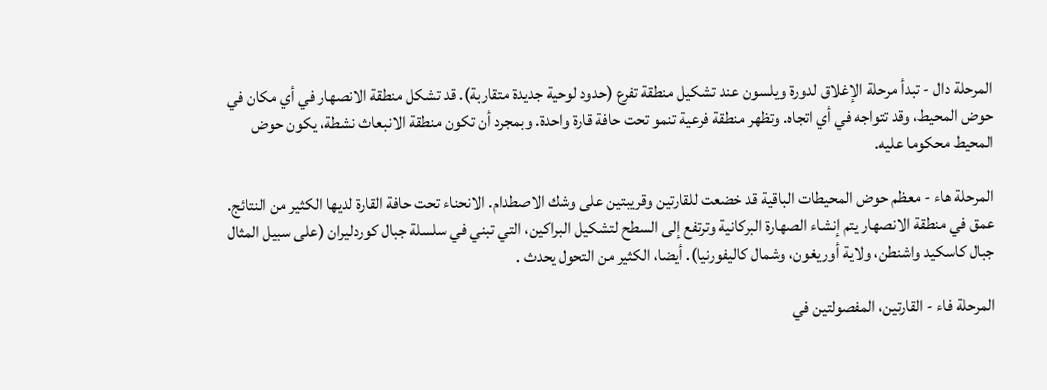المرحلة دال - تبدأ مرحلة الإغلاق لدورة ويلسون عند تشكيل منطقة تفرع (حدود لوحية جديدة متقاربة). قد تشكل منطقة الانصهار في أي مكان في حوض المحيط، وقد تتواجه في أي اتجاه. وتظهر منطقة فرعية تنمو تحت حافة قارة واحدة. وبمجرد أن تكون منطقة الانبعاث نشطة، يكون حوض المحيط محكوما عليه.

المرحلة هاء - معظم حوض المحيطات الباقية قد خضعت للقارتين وقريبتين على وشك الاصطدام. الانحناء تحت حافة القارة لديها الكثير من النتائج. عمق في منطقة الانصهار يتم إنشاء الصهارة البركانية وترتفع إلى السطح لتشكيل البراكين، التي تبني في سلسلة جبال كوردليران (على سبيل المثال جبال كاسكيد واشنطن، ولاية أوريغون، وشمال كاليفورنيا). أيضا، الكثير من التحول يحدث .

المرحلة فاء - القارتين، المفصولتين في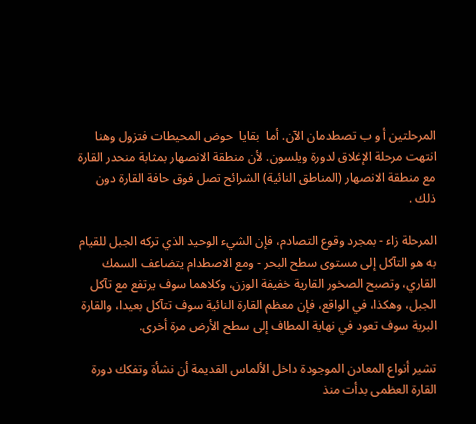المرحلتين أ و ب تصطدمان الآن. أما  بقايا  حوض المحيطات فتزول وهنا انتهت مرحلة الإغلاق لدورة ويلسون. لأن منطقة الانصهار بمثابة منحدر القارة مع منطقة الانصهار (المناطق النائية) الشرائح تصل فوق حافة القارة دون ذلك .

المرحلة زاء - بمجرد وقوع التصادم، فإن الشيء الوحيد الذي تركه الجبل للقيام به هو التآكل إلى مستوى سطح البحر - ومع الاصطدام يتضاعف السمك القاري، وتصبح الصخور القارية خفيفة الوزن، وكلاهما سوف يرتفع مع تآكل الجبل، وهكذا، في الواقع، فإن معظم القارة النائية سوف تتآكل بعيدا، والقارة البرية سوف تعود في نهاية المطاف إلى سطح الأرض مرة أخرى.

تشير أنواع المعادن الموجودة داخل الألماس القديمة أن نشأة وتفكك دورة القارة العظمى بدأت منذ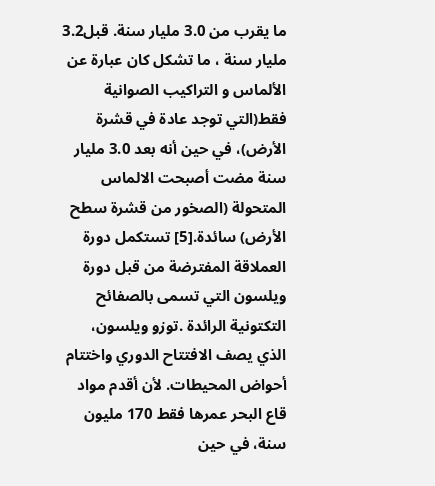ما يقرب من 3.0 مليار سنة. قبل3.2 مليار سنة ، ما تشكل كان عبارة عن الألماس و التراكيب الصوانية فقط(التي توجد عادة في قشرة الأرض)، في حين أنه بعد 3.0 مليار سنة مضت أصبحت الالماس المتحولة (الصخور من قشرة سطح الأرض) سائدة.[5] تستكمل دورة العملاقة المفترضة من قبل دورة ويلسون التي تسمى بالصفائح التكتونية الرائدة .توزو ويلسون، الذي يصف الافتتاح الدوري واختتام أحواض المحيطات. لأن أقدم مواد قاع البحر عمرها فقط 170 مليون سنة، في حين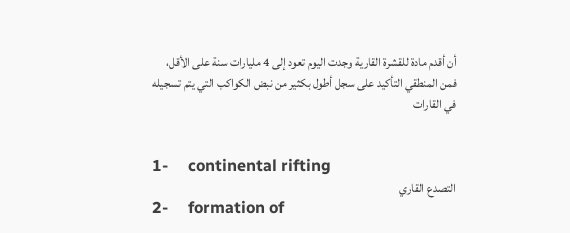أن أقدم مادة للقشرة القارية وجدت اليوم تعود إلى 4 مليارات سنة على الأقل، فمن المنطقي التأكيد على سجل أطول بكثير من نبض الكواكب التي يتم تسجيله في القارات


1-     continental rifting
التصدع القاري
2-     formation of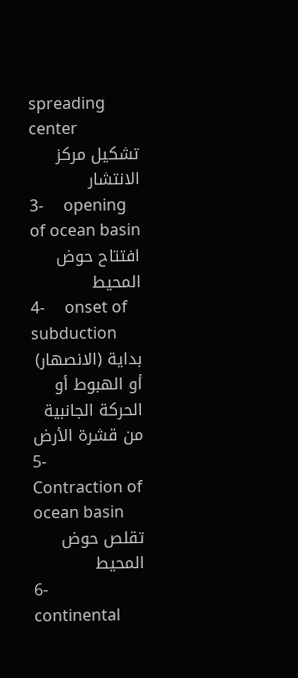spreading center
تشكيل مركز الانتشار
3-     opening of ocean basin
افتتاح حوض المحيط
4-     onset of subduction
بداية (الانصهار) أو الهبوط أو الحركة الجانبية من قشرة الأرض
5-     Contraction of ocean basin
تقلص حوض المحيط
6-     continental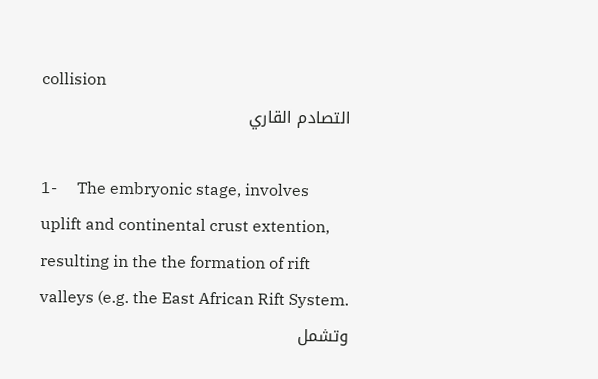collision
التصادم القاري

1-     The embryonic stage, involves uplift and continental crust extention, resulting in the the formation of rift valleys (e.g. the East African Rift System.
وتشمل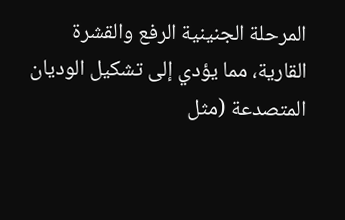المرحلة الجنينية الرفع والقشرة القارية، مما يؤدي إلى تشكيل الوديان المتصدعة (مثل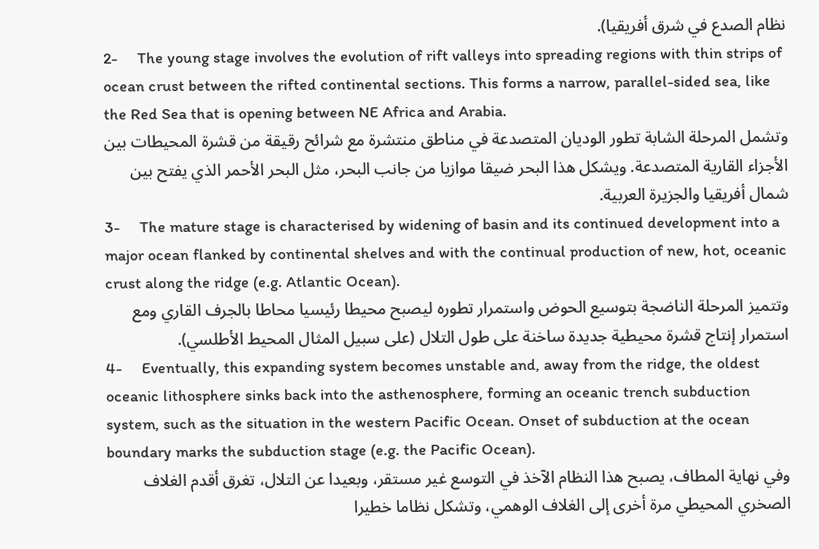نظام الصدع في شرق أفريقيا).
2-     The young stage involves the evolution of rift valleys into spreading regions with thin strips of ocean crust between the rifted continental sections. This forms a narrow, parallel-sided sea, like the Red Sea that is opening between NE Africa and Arabia.
وتشمل المرحلة الشابة تطور الوديان المتصدعة في مناطق منتشرة مع شرائح رقيقة من قشرة المحيطات بين الأجزاء القارية المتصدعة. ويشكل هذا البحر ضيقا موازيا من جانب البحر، مثل البحر الأحمر الذي يفتح بين شمال أفريقيا والجزيرة العربية.
3-     The mature stage is characterised by widening of basin and its continued development into a major ocean flanked by continental shelves and with the continual production of new, hot, oceanic crust along the ridge (e.g. Atlantic Ocean).
وتتميز المرحلة الناضجة بتوسيع الحوض واستمرار تطوره ليصبح محيطا رئيسيا محاطا بالجرف القاري ومع استمرار إنتاج قشرة محيطية جديدة ساخنة على طول التلال (على سبيل المثال المحيط الأطلسي).
4-     Eventually, this expanding system becomes unstable and, away from the ridge, the oldest oceanic lithosphere sinks back into the asthenosphere, forming an oceanic trench subduction system, such as the situation in the western Pacific Ocean. Onset of subduction at the ocean boundary marks the subduction stage (e.g. the Pacific Ocean).
وفي نهاية المطاف، يصبح هذا النظام الآخذ في التوسع غير مستقر، وبعيدا عن التلال، تغرق أقدم الغلاف الصخري المحيطي مرة أخرى إلى الغلاف الوهمي، وتشكل نظاما خطيرا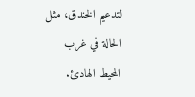لتدعيم الخندق، مثل الحالة في غرب المحيط الهادئ.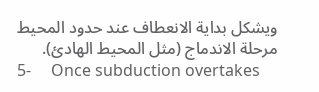ويشكل بداية الانعطاف عند حدود المحيط مرحلة الاندماج (مثل المحيط الهادئ).
5-     Once subduction overtakes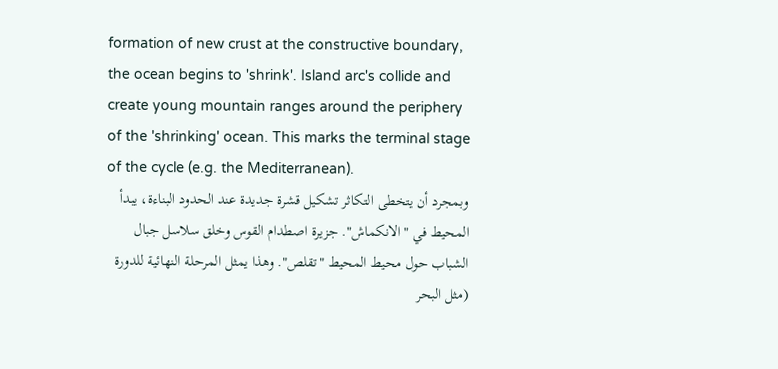formation of new crust at the constructive boundary, the ocean begins to 'shrink'. Island arc's collide and create young mountain ranges around the periphery of the 'shrinking' ocean. This marks the terminal stage of the cycle (e.g. the Mediterranean).
وبمجرد أن يتخطى التكاثر تشكيل قشرة جديدة عند الحدود البناءة، يبدأ المحيط في "الانكماش". جزيرة اصطدام القوس وخلق سلاسل جبال الشباب حول محيط المحيط "تقلص". وهذا يمثل المرحلة النهائية للدورة (مثل البحر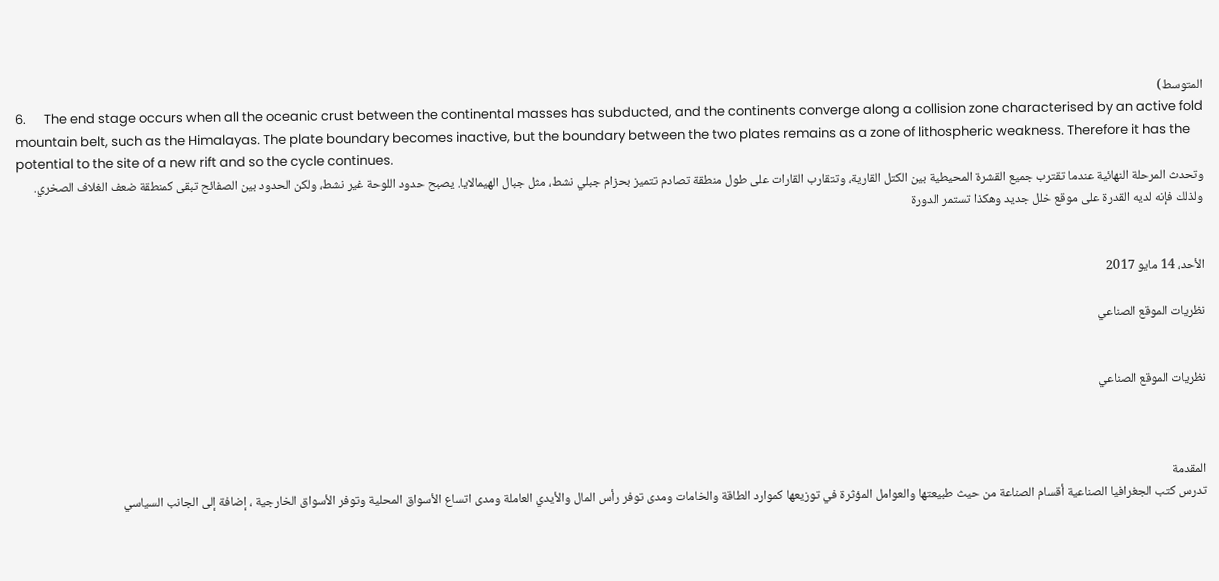المتوسط)
6.      The end stage occurs when all the oceanic crust between the continental masses has subducted, and the continents converge along a collision zone characterised by an active fold mountain belt, such as the Himalayas. The plate boundary becomes inactive, but the boundary between the two plates remains as a zone of lithospheric weakness. Therefore it has the potential to the site of a new rift and so the cycle continues.
وتحدث المرحلة النهائية عندما تقترب جميع القشرة المحيطية بين الكتل القارية، وتتقارب القارات على طول منطقة تصادم تتميز بحزام جبلي نشط، مثل جبال الهيمالايا. يصبح حدود اللوحة غير نشط، ولكن الحدود بين الصفائح تبقى كمنطقة ضعف الغلاف الصخري. ولذلك فإنه لديه القدرة على موقع خلل جديد وهكذا تستمر الدورة


الأحد، 14 مايو 2017

نظريات الموقع الصناعي


نظريات الموقع الصناعي



المقدمة
تدرس كتب الجغرافيا الصناعية أقسام الصناعة من حيث طبيعتها والعوامل المؤثرة في توزيعها كموارد الطاقة والخامات ومدى توفر رأس المال والأيدي العاملة ومدى اتساع الأسواق المحلية وتوفر الأسواق الخارجية ، إضافة إلى الجانب السياسي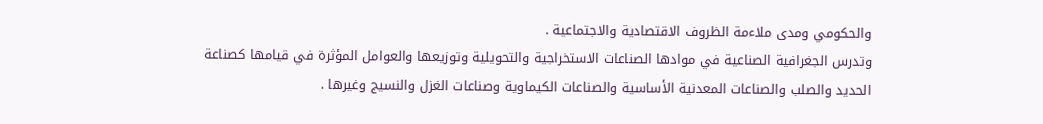والحكومي ومدى ملاءمة الظروف الاقتصادية والاجتماعية .
وتدرس الجغرافية الصناعية في موادها الصناعات الاستخراجية والتحويلية وتوزيعها والعوامل المؤثرة في قيامها كصناعة الحديد والصلب والصناعات المعدنية الأساسية والصناعات الكيماوية وصناعات الغزل والنسيج وغيرها .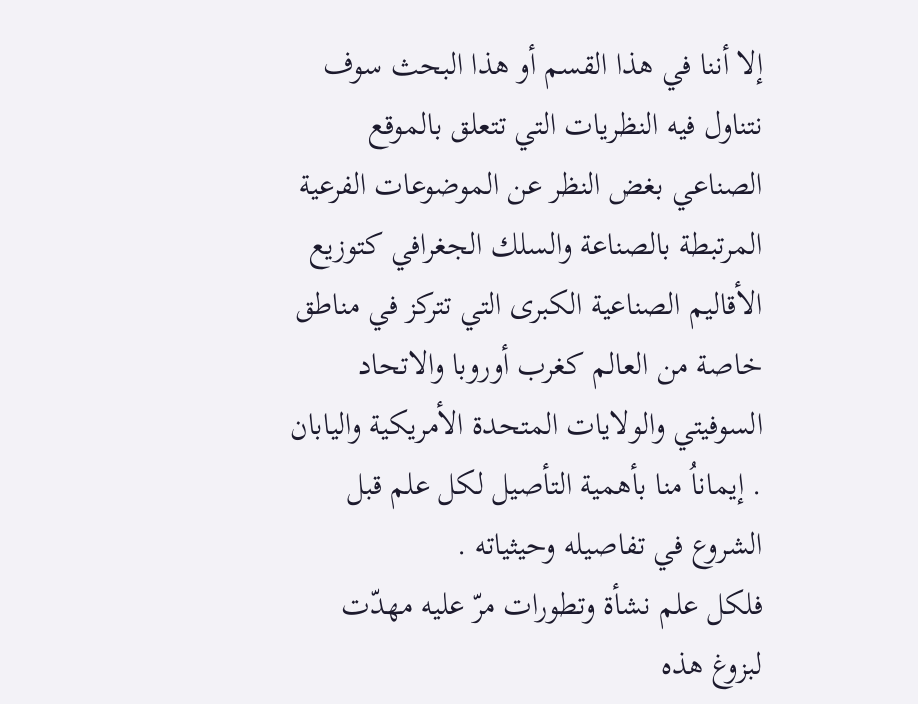إلا أننا في هذا القسم أو هذا البحث سوف نتناول فيه النظريات التي تتعلق بالموقع الصناعي بغض النظر عن الموضوعات الفرعية المرتبطة بالصناعة والسلك الجغرافي كتوزيع الأقاليم الصناعية الكبرى التي تتركز في مناطق خاصة من العالم كغرب أوروبا والاتحاد السوفيتي والولايات المتحدة الأمريكية واليابان . إيماناُ منا بأهمية التأصيل لكل علم قبل الشروع في تفاصيله وحيثياته .
فلكل علم نشأة وتطورات مرّ عليه مهدّت لبزوغ هذه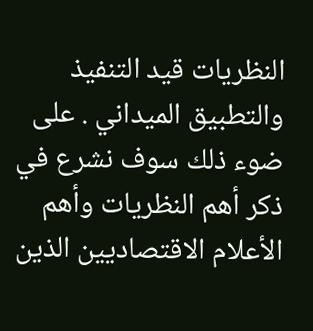النظريات قيد التنفيذ والتطبيق الميداني . على ضوء ذلك سوف نشرع في ذكر أهم النظريات وأهم الأعلام الاقتصاديين الذين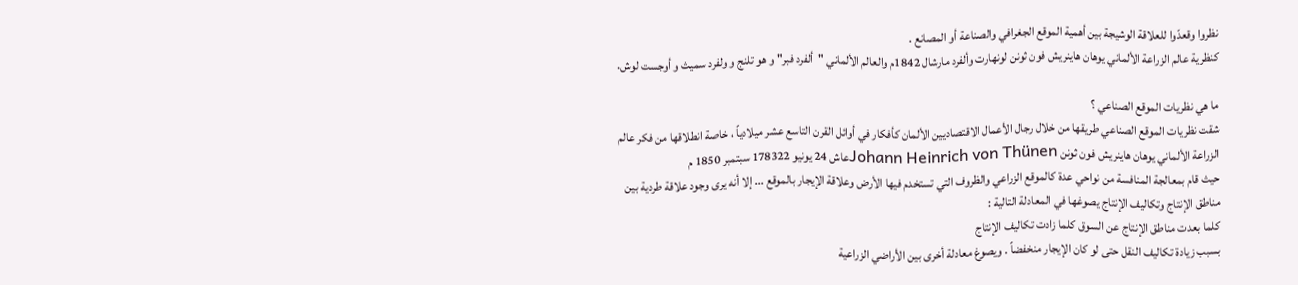نظروا وقعدّوا للعلاقة الوشيجة بين أهمية الموقع الجغرافي والصناعة أو المصانع .
كنظرية عالم الزراعة الألماني يوهان هاينريش فون ثونن لونهارت وألفرد مارشال 1842م والعالم الألماني "ألفرد فبر" و هو تلنج و ولفرد سميث و أوجست لوش.

ما هي نظريات الموقع الصناعي ؟
شقت نظريات الموقع الصناعي طريقها من خلال رجال الأعمال الاقتصاديين الألمان كأفكار في أوائل القرن التاسع عشر ميلادياً ، خاصة انطلاقها من فكر عالم الزراعة الألماني يوهان هاينريش فون ثونن Johann Heinrich von Thünenعاش 24 يونيو 178322 سبتمبر 1850 م
حيث قام بمعالجة المنافسة من نواحي عدة كالموقع الزراعي والظروف التي تستخدم فيها الأرض وعلاقة الإيجار بالموقع ... إلا أنه يرى وجود علاقة طردية بين مناطق الإنتاج وتكاليف الإنتاج يصوغها في المعادلة التالية :
كلما بعدت مناطق الإنتاج عن السوق كلما زادت تكاليف الإنتاج
بسبب زيادة تكاليف النقل حتى لو كان الإيجار منخفضاً . ويصوغ معادلة أخرى بين الأراضي الزراعية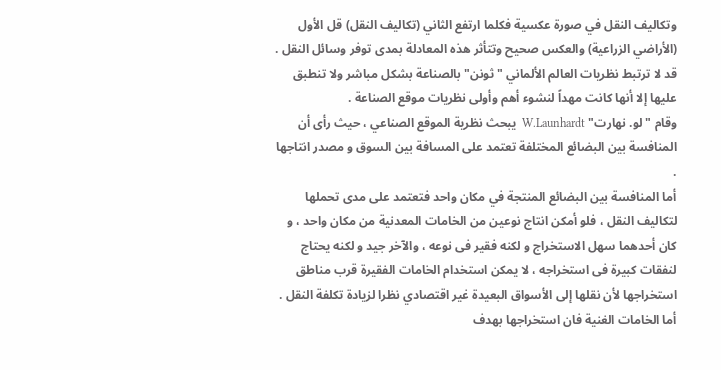وتكاليف النقل في صورة عكسية فكلما ارتفع الثاني (تكاليف النقل) قل الأول (الأراضي الزراعية) والعكس صحيح وتتأثر هذه المعادلة بمدى توفر وسائل النقل .
قد لا ترتبط نظريات العالم الألماني "ثونن" بالصناعة بشكل مباشر ولا تنطبق عليها إلا أنها كانت مهداً لنشوء أهم وأولى نظريات موقع الصناعة .
وقام "لو. نهارت" W.Launhardt  يبحث نظرية الموقع الصناعي ، حيث رأى أن المنافسة بين البضائع المختلفة تعتمد على المسافة بين السوق و مصدر انتاجها .
أما المنافسة بين البضائع المنتجة في مكان واحد فتعتمد على مدى تحملها لتكاليف النقل ، فلو أمكن انتاج نوعين من الخامات المعدنية من مكان واحد ، و كان أحدهما سهل الاستخراج و لكنه فقير فى نوعه ، والآخر جيد و لكنه يحتاج لنفقات كبيرة فى استخراجه ، لا يمكن استخدام الخامات الفقيرة قرب مناطق استخراجها لأن نقلها إلى الأسواق البعيدة غير اقتصادي نظرا لزيادة تكلفة النقل . أما الخامات الغنية فان استخراجها بهدف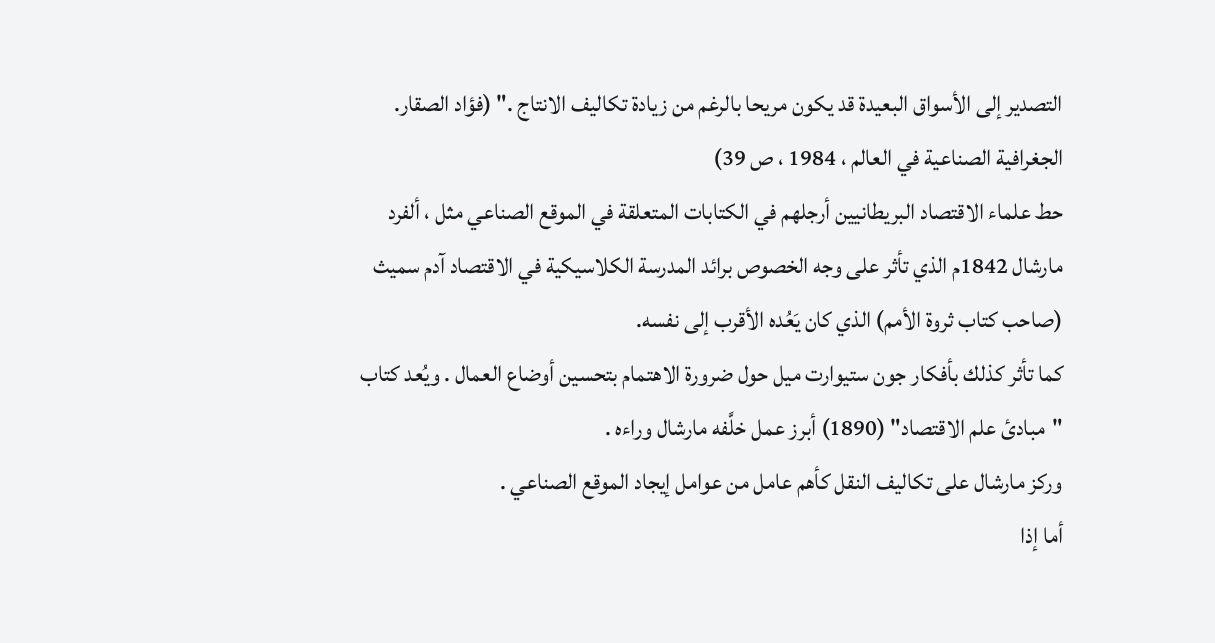التصدير إلى الأسواق البعيدة قد يكون مريحا بالرغم من زيادة تكاليف الانتاج ." (فؤاد الصقار. الجغرافية الصناعية في العالم ، 1984 ، ص 39)
حط علماء الاقتصاد البريطانيين أرجلهم في الكتابات المتعلقة في الموقع الصناعي مثل ، ألفرد مارشال 1842م الذي تأثر على وجه الخصوص برائد المدرسة الكلاسيكية في الاقتصاد آدم سميث (صاحب كتاب ثروة الأمم) الذي كان يَعُده الأقرب إلى نفسه.
كما تأثر كذلك بأفكار جون ستيوارت ميل حول ضرورة الاهتمام بتحسين أوضاع العمال . ويُعد كتاب "مبادئ علم الاقتصاد" (1890) أبرز عمل خلَّفه مارشال وراءه .
وركز مارشال على تكاليف النقل كأهم عامل من عوامل إيجاد الموقع الصناعي .
أما إذا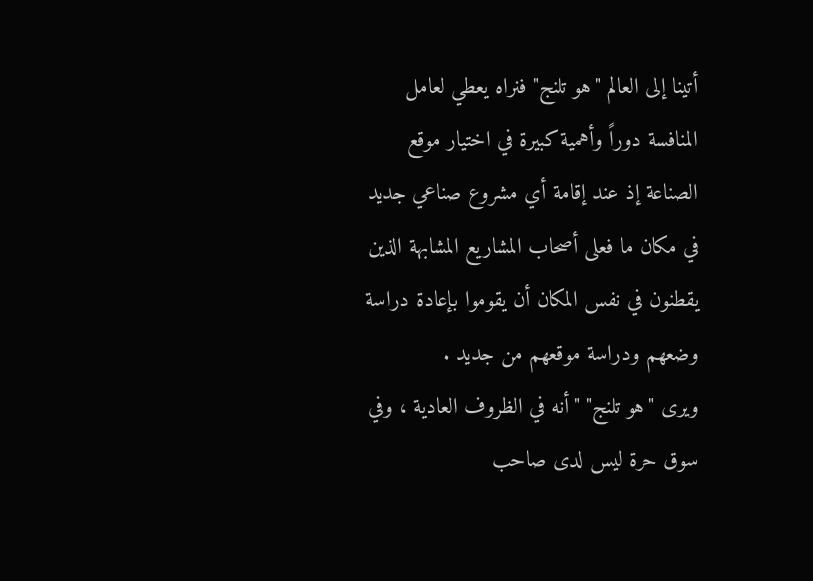أتينا إلى العالم "هو تلنج" فنراه يعطي لعامل المنافسة دوراً وأهمية كبيرة في اختيار موقع الصناعة إذ عند إقامة أي مشروع صناعي جديد في مكان ما فعلى أصحاب المشاريع المشابهة الذين يقطنون في نفس المكان أن يقوموا بإعادة دراسة وضعهم ودراسة موقعهم من جديد .
ويرى "هو تلنج" "أنه في الظروف العادية ، وفي سوق حرة ليس لدى صاحب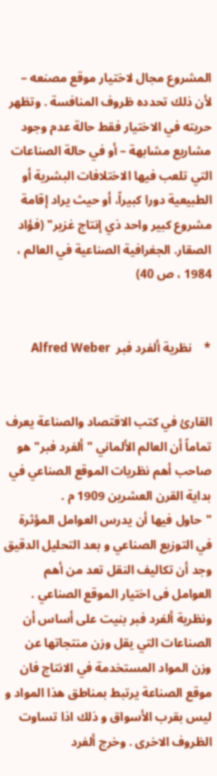المشروع مجال لاختيار موقع مصنعه – لأن ذلك تحدده ظروف المنافسة . وتظهر حريته في الاختيار فقط حالة عدم وجود مشاريع مشابهة – أو في حالة الصناعات التي تلعب فيها الاختلافات البشرية أو الطبيعية دورا كبيراً، أو حيث يراد إقامة مشروع كبير واحد ذي إنتاج غزير" (فؤاد الصقار. الجغرافية الصناعية في العالم ، 1984 ، ص 40)


*    نظرية ألفرد فبر  Alfred Weber


القارئ في كتب الاقتصاد والصناعة يعرف تماماً أن العالم الألماني "ألفرد فبر" هو صاحب أهم نظريات الموقع الصناعي في بداية القرن العشرين 1909 م .
"حاول فيها أن يدرس العوامل المؤثرة في التوزيع الصناعي و بعد التحليل الدقيق وجد أن تكاليف النقل تعد من أهم العوامل فى اختيار الموقع الصناعي . ونظرية ألفرد فبر بنيت على أساس أن الصناعات التي يقل وزن منتجاتها عن وزن المواد المستخدمة في الانتاج فان موقع الصناعة يرتبط بمناطق هذا المواد و ليس بقرب الأسواق و ذلك اذا تساوت الظروف الاخرى . وخرج ألفرد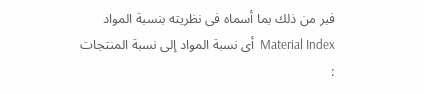فبر من ذلك بما أسماه فى نظريته بنسبة المواد Material Index  أى نسبة المواد إلى نسبة المنتجات :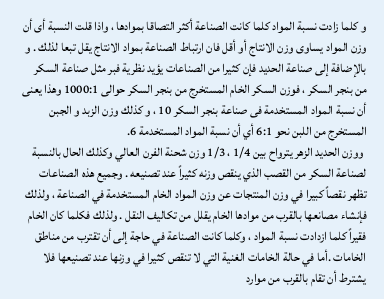و كلما زادت نسبة المواد كلما كانت الصناعة أكثر التصاقا بموادها ، واذا قلت النسبة أى أن وزن المواد يساوى وزن الانتاج أو أقل فان ارتباط الصناعة بمواد الانتاج يقل تبعا لذلك . و بالإضافة إلى صناعة الحديد فإن كثيرا من الصناعات يؤيد نظرية فبر مثل صناعة السكر من بنجر السكر ، فوزن السكر الخام المستخرج من بنجر السكر حوالى 1000:1 وهذا يعنى أن نسبة المواد المستخدمة فى صناعة بنجر السكر 10 ، و كذلك وزن الزبد و الجبن المستخرج من اللبن نحو 6:1 أي أن نسبة المواد المستخدمة 6.
 ووزن الحديد الزهر يترواح بين 1/4 ، 1/3 وزن شحنة الفرن العالي وكذلك الحال بالنسبة لصناعة السكر من القصب الذي ينقص وزنه كثيراً عند تصنيعه . وجميع هذه الصناعات تظهر نقصاً كبيرا في وزن المنتجات عن وزن المواد الخام المستخدمة في الصناعة ، ولذلك فإنشاء مصانعها بالقرب من موادها الخام يقلل من تكاليف النقل . ولذلك فكلما كان الخام فقيراً كلما ازدادت نسبة المواد ، وكلما كانت الصناعة في حاجة إلى أن تقترب من مناطق الخامات .أما في حالة الخامات الغنية التي لا تنقص كثيرا في وزنها عند تصنيعها فلا يشترط أن تقام بالقرب من موارد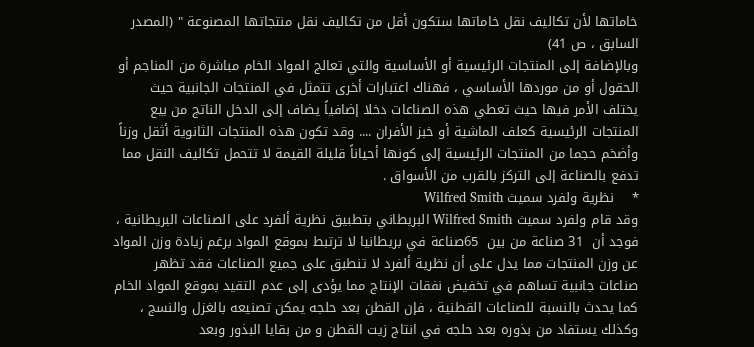خاماتها لأن تكاليف نقل خاماتها ستكون أقل من تكاليف نقل منتجاتها المصنوعة " (المصدر السابق ، ص 41)
وبالإضافة إلى المنتجات الرئيسية أو الأساسية والتي تعالج المواد الخام مباشرة من المناجم أو الحقول أو من موردها الأساسي ، فهناك اعتبارات أخرى تتمثل في المنتجات الجانبية حيث يختلف الأمر فيها حيث تعطي هذه الصناعات دخلا إضافياً يضاف إلى الدخل الناتج من بيع المنتجات الرئيسية كعلف الماشية أو خبز الأفران .... وقد تكون هذه المنتجات الثانوية أثقل وزناً وأضخم حجما من المنتجات الرئيسية إلى كونها أحياناً قليلة القيمة لا تتحمل تكاليف النقل مما تدفع بالصناعة إلى التركز بالقرب من الأسواق .
*    نظرية ولفرد سميث Wilfred Smith
وقد قام ولفرد سميث Wilfred Smith البريطاني بتطبيق نظرية ألفرد على الصناعات البريطانية ، فوجد أن  31 صناعة من بين  65صناعة في بريطانيا لا ترتبط بموقع المواد برغم زيادة وزن المواد عن وزن المنتجات مما يدل على أن نظرية ألفرد لا تنطبق على جميع الصناعات فقد تظهر صناعات جانبية تساهم في تخفيض نفقات الإنتاج مما يؤدى إلى عدم التقيد بموقع المواد الخام كما يحدث بالنسبة للصناعات القطنية ، فإن القطن بعد حلجه يمكن تصنيعه بالغزل والنسج ، وكذلك يستفاد من بذوره بعد حلجه في انتاج زيت القطن و من بقايا البذور وبعد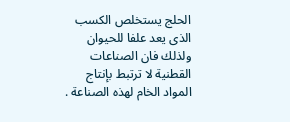الحلج يستخلص الكسب الذى يعد علفا للحيوان ولذلك فان الصناعات القطنية لا ترتبط بإنتاج المواد الخام لهذه الصناعة .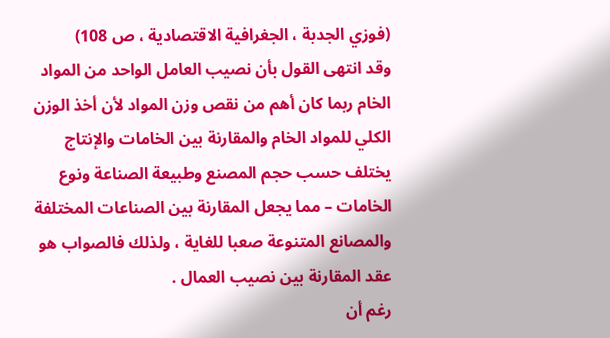(فوزي الجدبة ، الجغرافية الاقتصادية ، ص 108)
وقد انتهى القول بأن نصيب العامل الواحد من المواد الخام ربما كان أهم من نقص وزن المواد لأن أخذ الوزن الكلي للمواد الخام والمقارنة بين الخامات والإنتاج يختلف حسب حجم المصنع وطبيعة الصناعة ونوع الخامات – مما يجعل المقارنة بين الصناعات المختلفة والمصانع المتنوعة صعبا للغاية ، ولذلك فالصواب هو عقد المقارنة بين نصيب العمال .
رغم أن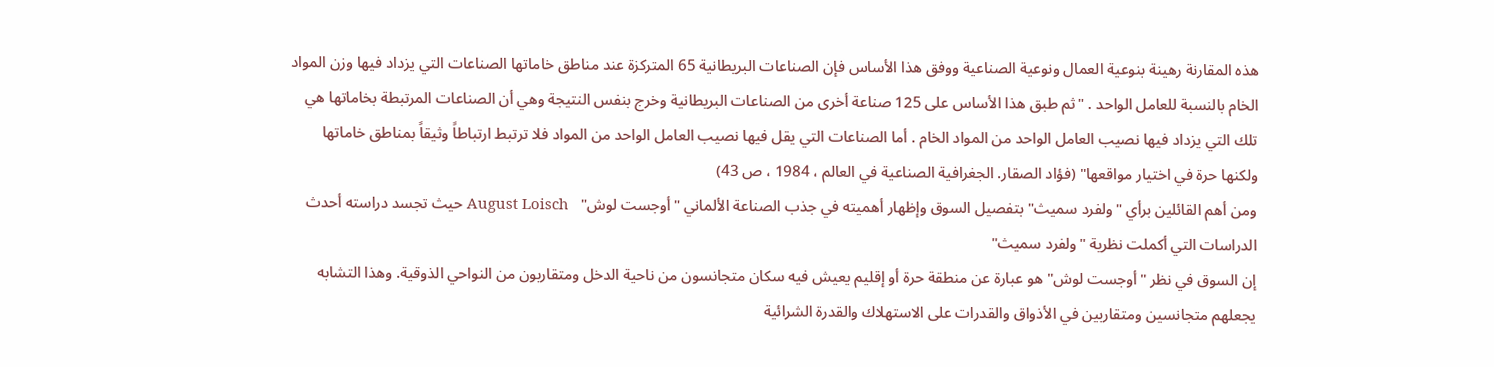هذه المقارنة رهينة بنوعية العمال ونوعية الصناعية ووفق هذا الأساس فإن الصناعات البريطانية 65 المتركزة عند مناطق خاماتها الصناعات التي يزداد فيها وزن المواد الخام بالنسبة للعامل الواحد . "ثم طبق هذا الأساس على 125 صناعة أخرى من الصناعات البريطانية وخرج بنفس النتيجة وهي أن الصناعات المرتبطة بخاماتها هي تلك التي يزداد فيها نصيب العامل الواحد من المواد الخام . أما الصناعات التي يقل فيها نصيب العامل الواحد من المواد فلا ترتبط ارتباطاً وثيقاً بمناطق خاماتها  ولكنها حرة في اختيار مواقعها" (فؤاد الصقار. الجغرافية الصناعية في العالم ، 1984 ، ص 43)
ومن أهم القائلين برأي "ولفرد سميث" بتفصيل السوق وإظهار أهميته في جذب الصناعة الألماني "أوجست لوش"   August Loisch حيث تجسد دراسته أحدث الدراسات التي أكملت نظرية "ولفرد سميث"
إن السوق في نظر "أوجست لوش" هو عبارة عن منطقة حرة أو إقليم يعيش فيه سكان متجانسون من ناحية الدخل ومتقاربون من النواحي الذوقية. وهذا التشابه يجعلهم متجانسين ومتقاربين في الأذواق والقدرات على الاستهلاك والقدرة الشرائية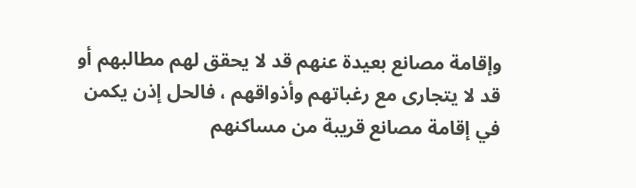وإقامة مصانع بعيدة عنهم قد لا يحقق لهم مطالبهم أو قد لا يتجارى مع رغباتهم وأذواقهم ، فالحل إذن يكمن في إقامة مصانع قريبة من مساكنهم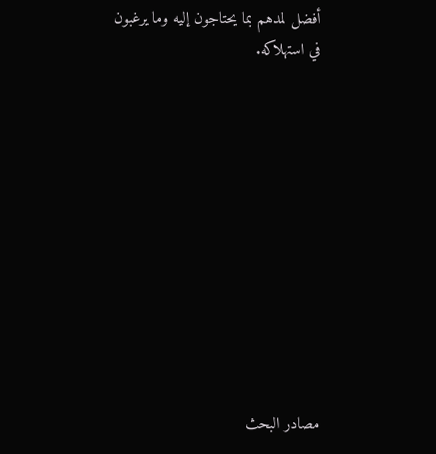أفضل لمدهم بما يحتاجون إليه وما يرغبون في استهلاكه.











مصادر البحث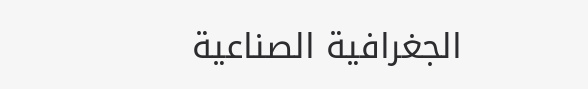الجغرافية الصناعية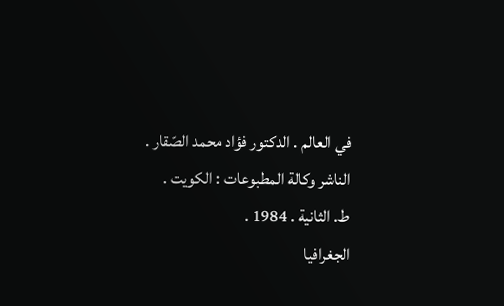في العالم . الدكتور فؤاد محمد الصّقار . الناشر وكالة المطبوعات : الكويت . ط. الثانية . 1984 .
الجغرافيا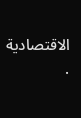الاقتصادية .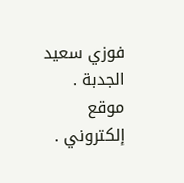فوزي سعيد الجدبة . موقع إلكتروني .